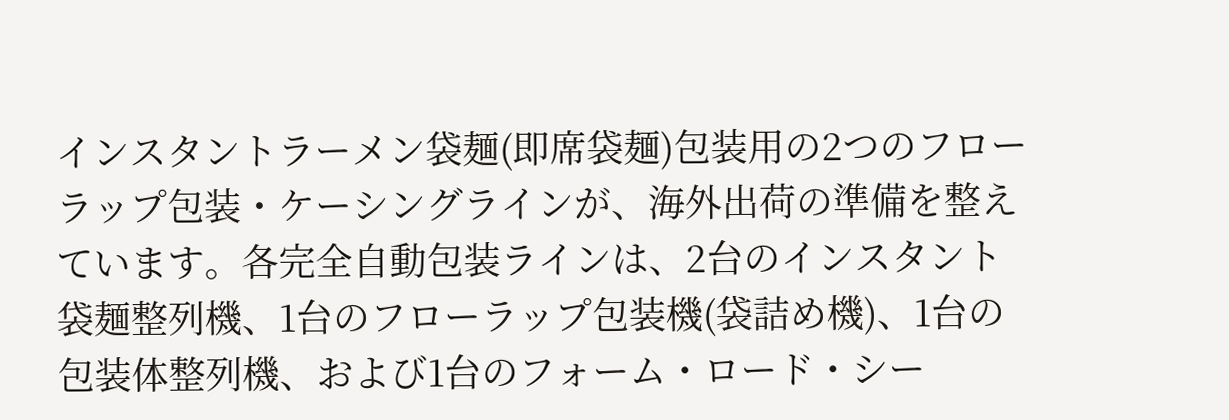インスタントラーメン袋麺(即席袋麺)包装用の2つのフローラップ包装・ケーシングラインが、海外出荷の準備を整えています。各完全自動包装ラインは、2台のインスタント袋麺整列機、1台のフローラップ包装機(袋詰め機)、1台の包装体整列機、および1台のフォーム・ロード・シー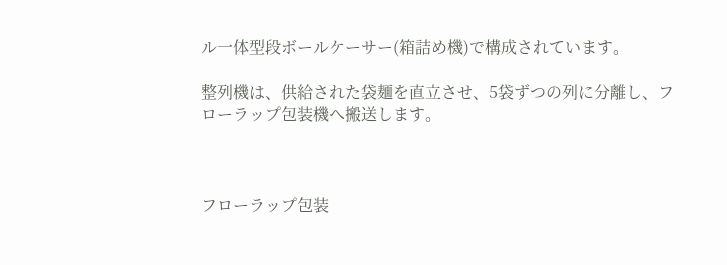ル一体型段ボールケーサー(箱詰め機)で構成されています。

整列機は、供給された袋麺を直立させ、5袋ずつの列に分離し、フローラップ包装機へ搬送します。



フローラップ包装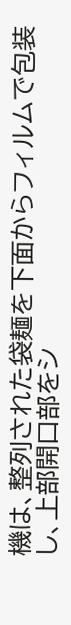機は、整列された袋麺を下面からフィルムで包装し、上部開口部をシ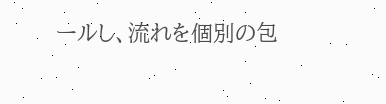ールし、流れを個別の包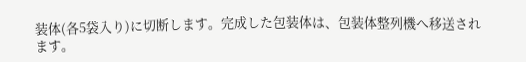装体(各5袋入り)に切断します。完成した包装体は、包装体整列機へ移送されます。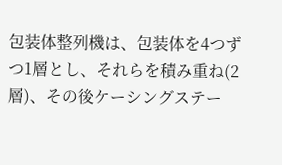包装体整列機は、包装体を4つずつ1層とし、それらを積み重ね(2層)、その後ケーシングステー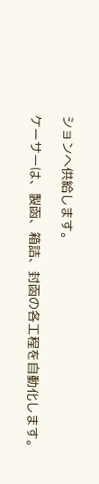ションへ供給します。

ケーサーは、製函、箱詰、封函の各工程を自動化します。